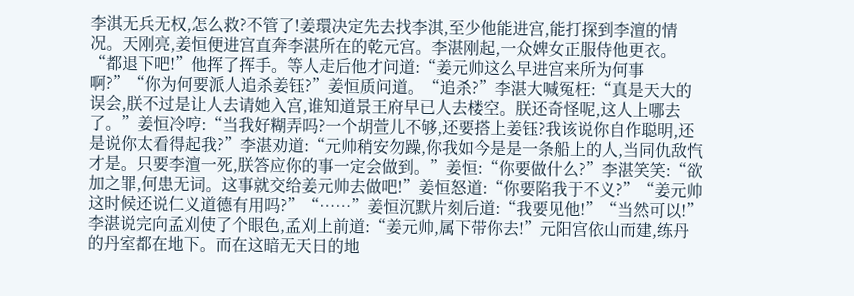李淇无兵无权,怎么救?不管了!姜環决定先去找李淇,至少他能进宫,能打探到李澶的情况。天刚亮,姜恒便进宫直奔李湛所在的乾元宫。李湛刚起,一众婢女正服侍他更衣。“都退下吧!”他挥了挥手。等人走后他才问道:“姜元帅这么早进宫来所为何事啊?”“你为何要派人追杀姜钰?”姜恒质问道。“追杀?”李湛大喊冤枉:“真是天大的误会,朕不过是让人去请她入宫,谁知道景王府早已人去楼空。朕还奇怪呢,这人上哪去了。”姜恒冷哼:“当我好糊弄吗?一个胡萱儿不够,还要搭上姜钰?我该说你自作聪明,还是说你太看得起我?”李湛劝道:“元帅稍安勿躁,你我如今是是一条船上的人,当同仇敌忾才是。只要李澶一死,朕答应你的事一定会做到。”姜恒:“你要做什么?”李湛笑笑:“欲加之罪,何患无词。这事就交给姜元帅去做吧!”姜恒怒道:“你要陷我于不义?”“姜元帅这时候还说仁义道德有用吗?”“……”姜恒沉默片刻后道:“我要见他!”“当然可以!”李湛说完向孟刈使了个眼色,孟刈上前道:“姜元帅,属下带你去!”元阳宫依山而建,练丹的丹室都在地下。而在这暗无天日的地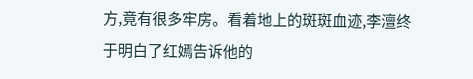方,竟有很多牢房。看着地上的斑斑血迹,李澶终于明白了红嫣告诉他的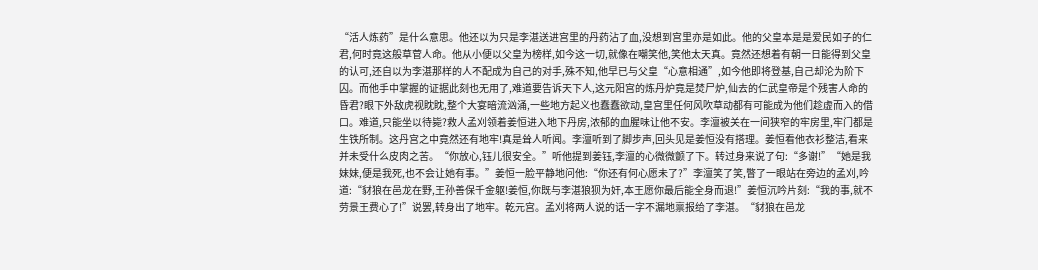“活人炼药”是什么意思。他还以为只是李湛送进宫里的丹药沾了血,没想到宫里亦是如此。他的父皇本是是爱民如子的仁君,何时竟这般草菅人命。他从小便以父皇为榜样,如今这一切,就像在嘲笑他,笑他太天真。竟然还想着有朝一日能得到父皇的认可,还自以为李湛那样的人不配成为自己的对手,殊不知,他早已与父皇“心意相通”,如今他即将登基,自己却沦为阶下囚。而他手中掌握的证据此刻也无用了,难道要告诉天下人,这元阳宫的炼丹炉竟是焚尸炉,仙去的仁武皇帝是个残害人命的昏君?眼下外敌虎视眈眈,整个大宴暗流汹涌,一些地方起义也蠢蠢欲动,皇宫里任何风吹草动都有可能成为他们趁虚而入的借口。难道,只能坐以待毙?救人孟刈领着姜恒进入地下丹房,浓郁的血腥味让他不安。李澶被关在一间狭窄的牢房里,牢门都是生铁所制。这丹宫之中竟然还有地牢!真是耸人听闻。李澶听到了脚步声,回头见是姜恒没有搭理。姜恒看他衣衫整洁,看来并未受什么皮肉之苦。“你放心,钰儿很安全。”听他提到姜钰,李澶的心微微颤了下。转过身来说了句:“多谢!”“她是我妹妹,便是我死,也不会让她有事。”姜恒一脸平静地问他:“你还有何心愿未了?”李澶笑了笑,瞥了一眼站在旁边的孟刈,吟道:“豺狼在邑龙在野,王孙善保千金躯!姜恒,你既与李湛狼狈为奸,本王愿你最后能全身而退!”姜恒沉吟片刻:“我的事,就不劳景王费心了!”说罢,转身出了地牢。乾元宫。孟刈将两人说的话一字不漏地禀报给了李湛。“豺狼在邑龙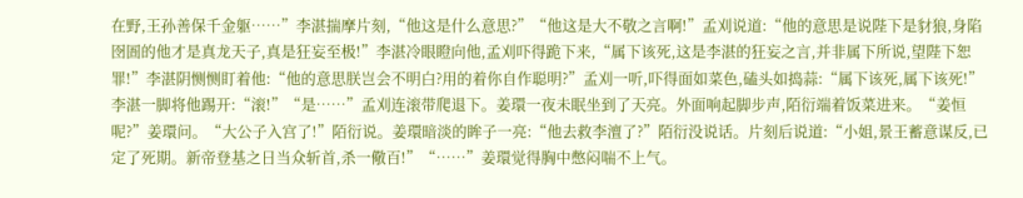在野,王孙善保千金躯……”李湛揣摩片刻,“他这是什么意思?”“他这是大不敬之言啊!”孟刈说道:“他的意思是说陛下是豺狼,身陷囹圄的他才是真龙天子,真是狂妄至极!”李湛冷眼瞪向他,孟刈吓得跪下来,“属下该死,这是李湛的狂妄之言,并非属下所说,望陛下恕罪!”李湛阴恻恻盯着他:“他的意思朕岂会不明白?用的着你自作聪明?”孟刈一听,吓得面如菜色,磕头如捣蒜:“属下该死,属下该死!”李湛一脚将他踢开:“滚!”“是……”孟刈连滚带爬退下。姜環一夜未眠坐到了天亮。外面响起脚步声,陌衍端着饭菜进来。“姜恒呢?”姜環问。“大公子入宫了!”陌衍说。姜環暗淡的眸子一亮:“他去救李澶了?”陌衍没说话。片刻后说道:“小姐,景王蓄意谋反,已定了死期。新帝登基之日当众斩首,杀一儆百!”“……”姜環觉得胸中憋闷喘不上气。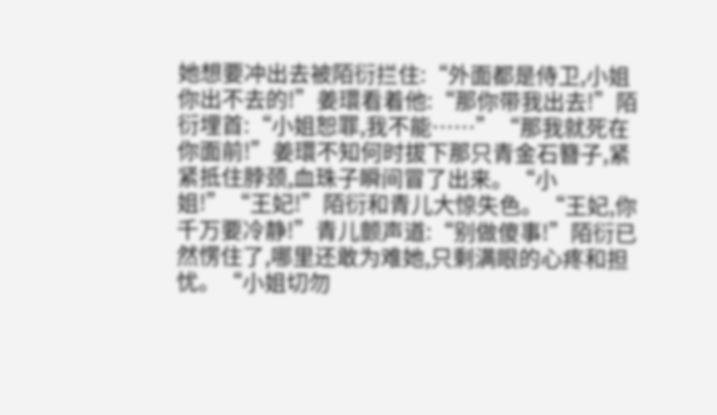她想要冲出去被陌衍拦住:“外面都是侍卫,小姐你出不去的!”姜環看着他:“那你带我出去!”陌衍埋首:“小姐恕罪,我不能……”“那我就死在你面前!”姜環不知何时拔下那只青金石簪子,紧紧抵住脖颈,血珠子瞬间冒了出来。“小姐!”“王妃!”陌衍和青儿大惊失色。“王妃,你千万要冷静!”青儿颤声道:“别做傻事!”陌衍已然愣住了,哪里还敢为难她,只剩满眼的心疼和担忧。“小姐切勿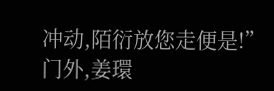冲动,陌衍放您走便是!”门外,姜環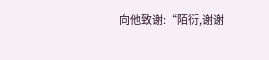向他致谢:“陌衍,谢谢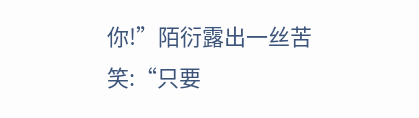你!”陌衍露出一丝苦笑:“只要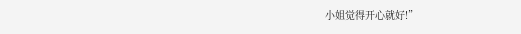小姐觉得开心就好!”